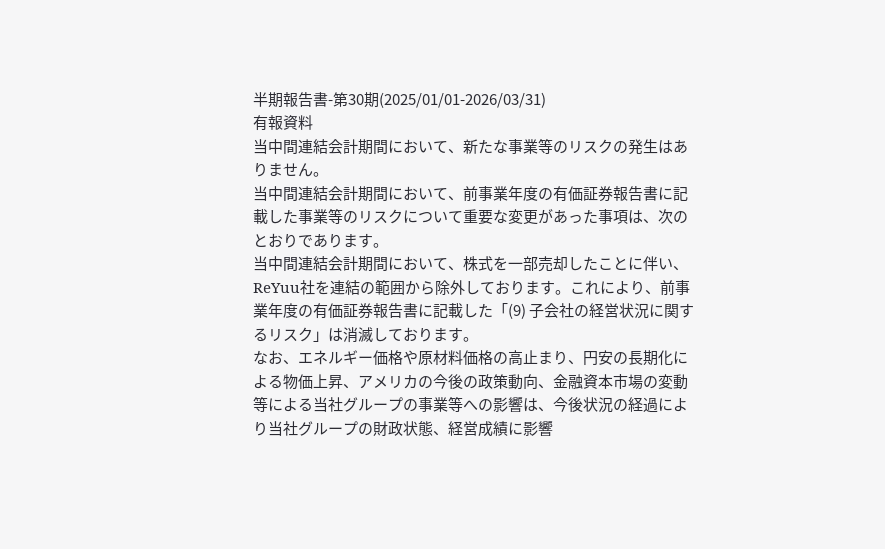半期報告書-第30期(2025/01/01-2026/03/31)
有報資料
当中間連結会計期間において、新たな事業等のリスクの発生はありません。
当中間連結会計期間において、前事業年度の有価証券報告書に記載した事業等のリスクについて重要な変更があった事項は、次のとおりであります。
当中間連結会計期間において、株式を一部売却したことに伴い、ReYuu社を連結の範囲から除外しております。これにより、前事業年度の有価証券報告書に記載した「(9) 子会社の経営状況に関するリスク」は消滅しております。
なお、エネルギー価格や原材料価格の高止まり、円安の長期化による物価上昇、アメリカの今後の政策動向、金融資本市場の変動等による当社グループの事業等への影響は、今後状況の経過により当社グループの財政状態、経営成績に影響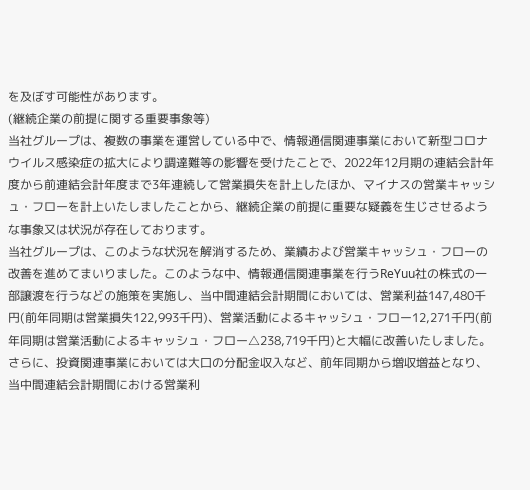を及ぼす可能性があります。
(継続企業の前提に関する重要事象等)
当社グループは、複数の事業を運営している中で、情報通信関連事業において新型コロナウイルス感染症の拡大により調達難等の影響を受けたことで、2022年12月期の連結会計年度から前連結会計年度まで3年連続して営業損失を計上したほか、マイナスの営業キャッシュ・フローを計上いたしましたことから、継続企業の前提に重要な疑義を生じさせるような事象又は状況が存在しております。
当社グループは、このような状況を解消するため、業績および営業キャッシュ・フローの改善を進めてまいりました。このような中、情報通信関連事業を行うReYuu社の株式の一部譲渡を行うなどの施策を実施し、当中間連結会計期間においては、営業利益147,480千円(前年同期は営業損失122,993千円)、営業活動によるキャッシュ・フロー12,271千円(前年同期は営業活動によるキャッシュ・フロー△238,719千円)と大幅に改善いたしました。
さらに、投資関連事業においては大口の分配金収入など、前年同期から増収増益となり、当中間連結会計期間における営業利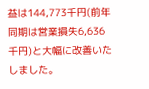益は144,773千円(前年同期は営業損失6,636千円)と大幅に改善いたしました。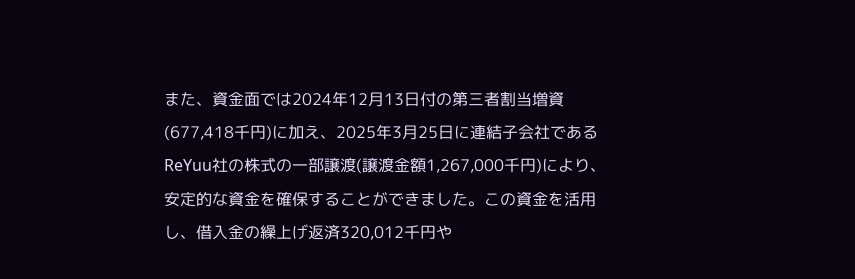また、資金面では2024年12月13日付の第三者割当増資(677,418千円)に加え、2025年3月25日に連結子会社であるReYuu社の株式の一部譲渡(譲渡金額1,267,000千円)により、安定的な資金を確保することができました。この資金を活用し、借入金の繰上げ返済320,012千円や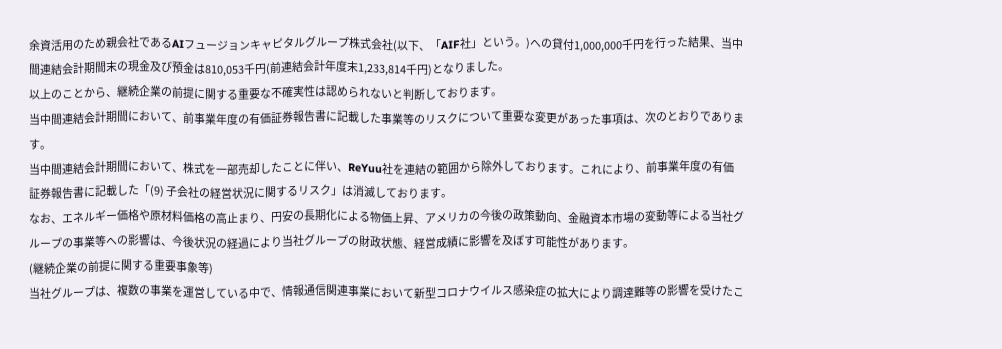余資活用のため親会社であるAIフュージョンキャピタルグループ株式会社(以下、「AIF社」という。)への貸付1,000,000千円を行った結果、当中間連結会計期間末の現金及び預金は810,053千円(前連結会計年度末1,233,814千円)となりました。
以上のことから、継続企業の前提に関する重要な不確実性は認められないと判断しております。
当中間連結会計期間において、前事業年度の有価証券報告書に記載した事業等のリスクについて重要な変更があった事項は、次のとおりであります。
当中間連結会計期間において、株式を一部売却したことに伴い、ReYuu社を連結の範囲から除外しております。これにより、前事業年度の有価証券報告書に記載した「(9) 子会社の経営状況に関するリスク」は消滅しております。
なお、エネルギー価格や原材料価格の高止まり、円安の長期化による物価上昇、アメリカの今後の政策動向、金融資本市場の変動等による当社グループの事業等への影響は、今後状況の経過により当社グループの財政状態、経営成績に影響を及ぼす可能性があります。
(継続企業の前提に関する重要事象等)
当社グループは、複数の事業を運営している中で、情報通信関連事業において新型コロナウイルス感染症の拡大により調達難等の影響を受けたこ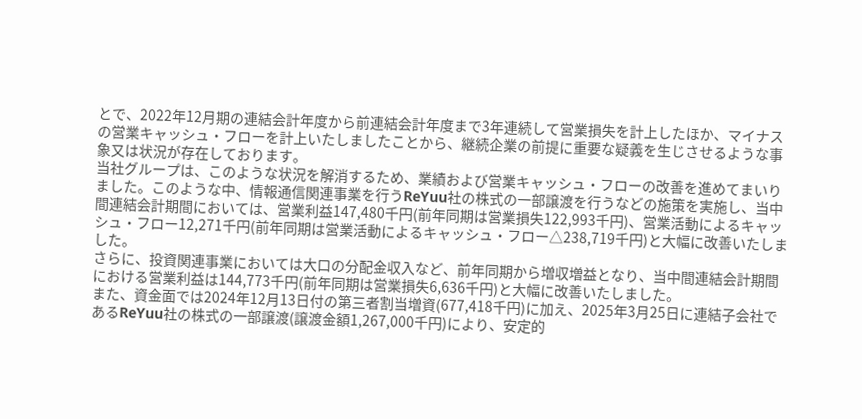とで、2022年12月期の連結会計年度から前連結会計年度まで3年連続して営業損失を計上したほか、マイナスの営業キャッシュ・フローを計上いたしましたことから、継続企業の前提に重要な疑義を生じさせるような事象又は状況が存在しております。
当社グループは、このような状況を解消するため、業績および営業キャッシュ・フローの改善を進めてまいりました。このような中、情報通信関連事業を行うReYuu社の株式の一部譲渡を行うなどの施策を実施し、当中間連結会計期間においては、営業利益147,480千円(前年同期は営業損失122,993千円)、営業活動によるキャッシュ・フロー12,271千円(前年同期は営業活動によるキャッシュ・フロー△238,719千円)と大幅に改善いたしました。
さらに、投資関連事業においては大口の分配金収入など、前年同期から増収増益となり、当中間連結会計期間における営業利益は144,773千円(前年同期は営業損失6,636千円)と大幅に改善いたしました。
また、資金面では2024年12月13日付の第三者割当増資(677,418千円)に加え、2025年3月25日に連結子会社であるReYuu社の株式の一部譲渡(譲渡金額1,267,000千円)により、安定的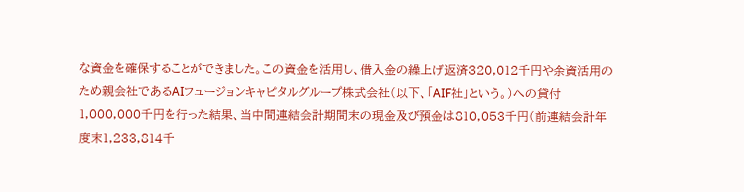な資金を確保することができました。この資金を活用し、借入金の繰上げ返済320,012千円や余資活用のため親会社であるAIフュージョンキャピタルグループ株式会社(以下、「AIF社」という。)への貸付1,000,000千円を行った結果、当中間連結会計期間末の現金及び預金は810,053千円(前連結会計年度末1,233,814千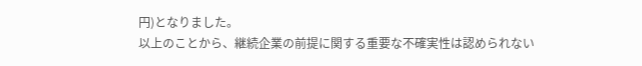円)となりました。
以上のことから、継続企業の前提に関する重要な不確実性は認められない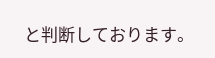と判断しております。